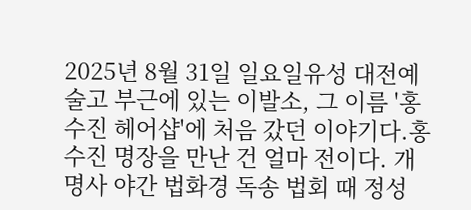2025년 8월 31일 일요일유성 대전예술고 부근에 있는 이발소, 그 이름 '홍수진 헤어샵'에 처음 갔던 이야기다.홍수진 명장을 만난 건 얼마 전이다. 개명사 야간 법화경 독송 법회 때 정성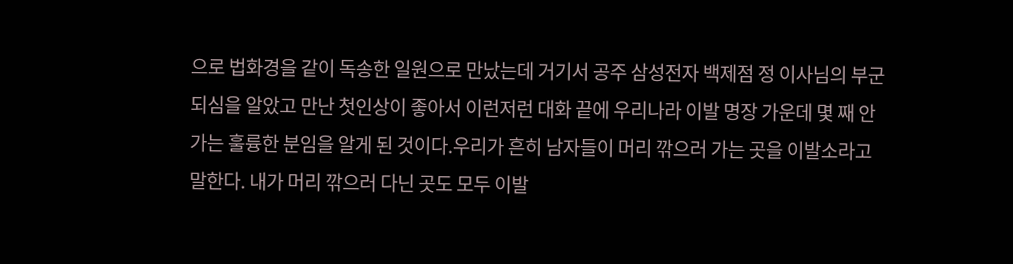으로 법화경을 같이 독송한 일원으로 만났는데 거기서 공주 삼성전자 백제점 정 이사님의 부군 되심을 알았고 만난 첫인상이 좋아서 이런저런 대화 끝에 우리나라 이발 명장 가운데 몇 째 안 가는 훌륭한 분임을 알게 된 것이다.우리가 흔히 남자들이 머리 깎으러 가는 곳을 이발소라고 말한다. 내가 머리 깎으러 다닌 곳도 모두 이발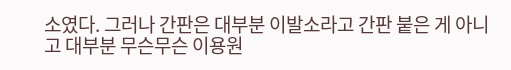소였다. 그러나 간판은 대부분 이발소라고 간판 붙은 게 아니고 대부분 무슨무슨 이용원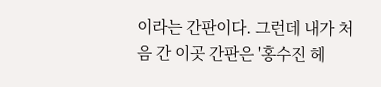이라는 간판이다. 그런데 내가 처음 간 이곳 간판은 '홍수진 헤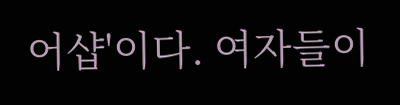어샵'이다. 여자들이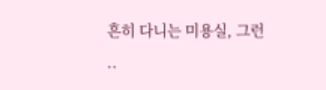흔히 다니는 미용실, 그런 ..